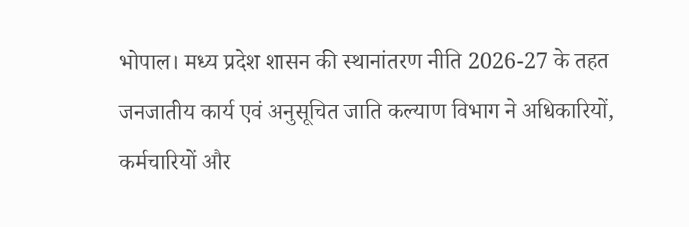भोपाल। मध्य प्रदेश शासन की स्थानांतरण नीति 2026-27 के तहत जनजातीय कार्य एवं अनुसूचित जाति कल्याण विभाग ने अधिकारियों, कर्मचारियों और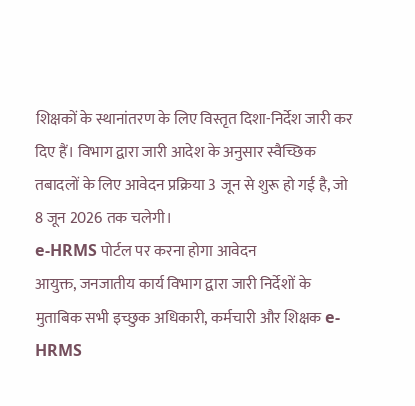शिक्षकों के स्थानांतरण के लिए विस्तृत दिशा-निर्देश जारी कर दिए हैं। विभाग द्वारा जारी आदेश के अनुसार स्वैच्छिक तबादलों के लिए आवेदन प्रक्रिया 3 जून से शुरू हो गई है, जो 8 जून 2026 तक चलेगी।
e-HRMS पोर्टल पर करना होगा आवेदन
आयुक्त, जनजातीय कार्य विभाग द्वारा जारी निर्देशों के मुताबिक सभी इच्छुक अधिकारी, कर्मचारी और शिक्षक e-HRMS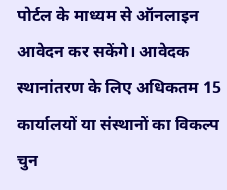पोर्टल के माध्यम से ऑनलाइन आवेदन कर सकेंगे। आवेदक स्थानांतरण के लिए अधिकतम 15 कार्यालयों या संस्थानों का विकल्प चुन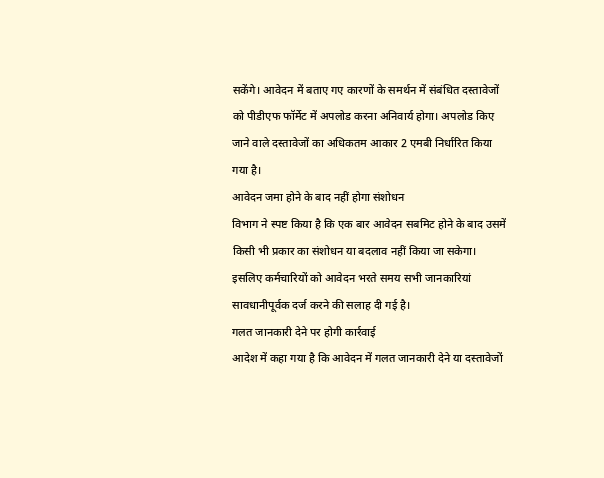सकेंगे। आवेदन में बताए गए कारणों के समर्थन में संबंधित दस्तावेजों को पीडीएफ फॉर्मेट में अपलोड करना अनिवार्य होगा। अपलोड किए जाने वाले दस्तावेजों का अधिकतम आकार 2 एमबी निर्धारित किया गया है।
आवेदन जमा होने के बाद नहीं होगा संशोधन
विभाग ने स्पष्ट किया है कि एक बार आवेदन सबमिट होने के बाद उसमें किसी भी प्रकार का संशोधन या बदलाव नहीं किया जा सकेगा। इसलिए कर्मचारियों को आवेदन भरते समय सभी जानकारियां सावधानीपूर्वक दर्ज करने की सलाह दी गई है।
गलत जानकारी देने पर होगी कार्रवाई
आदेश में कहा गया है कि आवेदन में गलत जानकारी देने या दस्तावेजों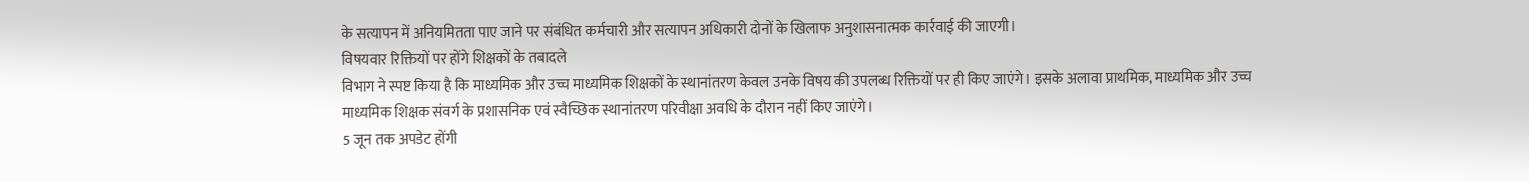के सत्यापन में अनियमितता पाए जाने पर संबंधित कर्मचारी और सत्यापन अधिकारी दोनों के खिलाफ अनुशासनात्मक कार्रवाई की जाएगी।
विषयवार रिक्तियों पर होंगे शिक्षकों के तबादले
विभाग ने स्पष्ट किया है कि माध्यमिक और उच्च माध्यमिक शिक्षकों के स्थानांतरण केवल उनके विषय की उपलब्ध रिक्तियों पर ही किए जाएंगे। इसके अलावा प्राथमिक, माध्यमिक और उच्च माध्यमिक शिक्षक संवर्ग के प्रशासनिक एवं स्वैच्छिक स्थानांतरण परिवीक्षा अवधि के दौरान नहीं किए जाएंगे।
5 जून तक अपडेट होंगी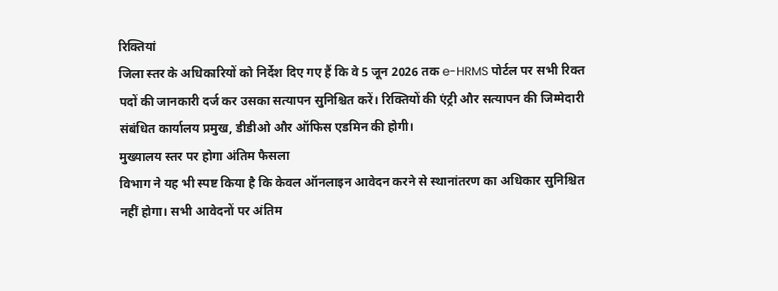रिक्तियां
जिला स्तर के अधिकारियों को निर्देश दिए गए हैं कि वे 5 जून 2026 तक e-HRMS पोर्टल पर सभी रिक्त पदों की जानकारी दर्ज कर उसका सत्यापन सुनिश्चित करें। रिक्तियों की एंट्री और सत्यापन की जिम्मेदारी संबंधित कार्यालय प्रमुख, डीडीओ और ऑफिस एडमिन की होगी।
मुख्यालय स्तर पर होगा अंतिम फैसला
विभाग ने यह भी स्पष्ट किया है कि केवल ऑनलाइन आवेदन करने से स्थानांतरण का अधिकार सुनिश्चित नहीं होगा। सभी आवेदनों पर अंतिम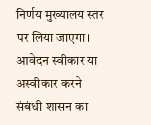निर्णय मुख्यालय स्तर पर लिया जाएगा। आवेदन स्वीकार या अस्वीकार करने संबंधी शासन का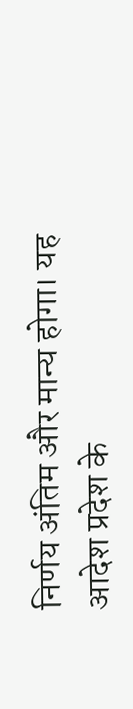निर्णय अंतिम और मान्य होगा। यह आदेश प्रदेश के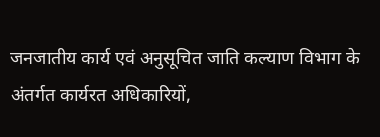जनजातीय कार्य एवं अनुसूचित जाति कल्याण विभाग के अंतर्गत कार्यरत अधिकारियों,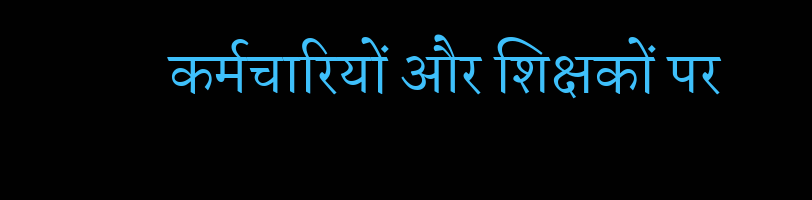कर्मचारियों और शिक्षकों पर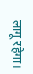लागू रहेगा।